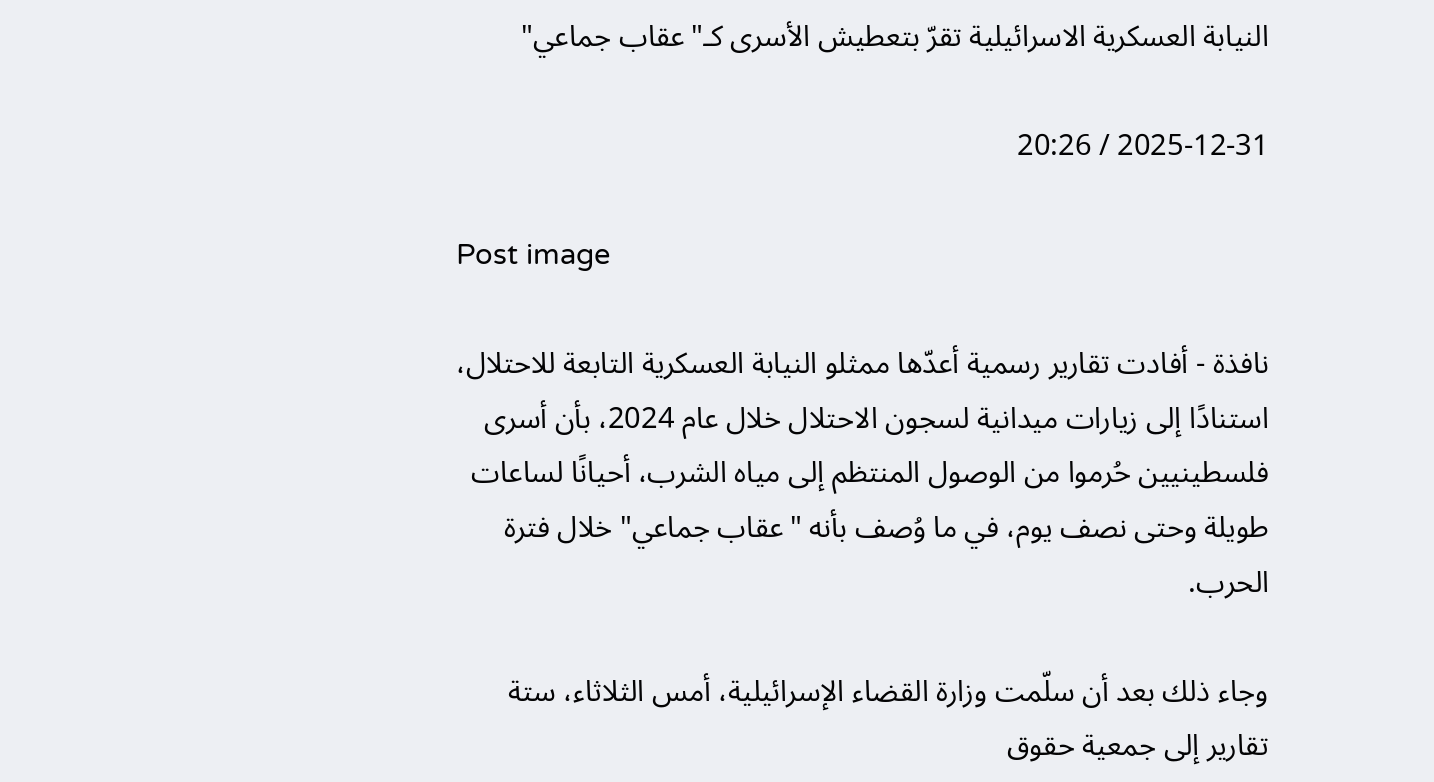النيابة العسكرية الاسرائيلية تقرّ بتعطيش الأسرى كـ"عقاب جماعي"

2025-12-31 / 20:26

Post image

نافذة - أفادت تقارير رسمية أعدّها ممثلو النيابة العسكرية التابعة للاحتلال، استنادًا إلى زيارات ميدانية لسجون الاحتلال خلال عام 2024، بأن أسرى فلسطينيين حُرموا من الوصول المنتظم إلى مياه الشرب، أحيانًا لساعات طويلة وحتى نصف يوم، في ما وُصف بأنه "عقاب جماعي" خلال فترة الحرب.

وجاء ذلك بعد أن سلّمت وزارة القضاء الإسرائيلية، أمس الثلاثاء، ستة تقارير إلى جمعية حقوق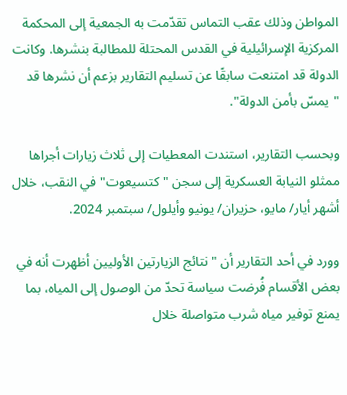المواطن وذلك عقب التماس تقدّمت به الجمعية إلى المحكمة المركزية الإسرائيلية في القدس المحتلة للمطالبة بنشرها. وكانت الدولة قد امتنعت سابقًا عن تسليم التقارير بزعم أن نشرها قد "يمسّ بأمن الدولة".

وبحسب التقارير، استندت المعطيات إلى ثلاث زيارات أجراها ممثلو النيابة العسكرية إلى سجن "كتسيعوت" في النقب، خلال أشهر أيار/ مايو، حزيران/ يونيو وأيلول/ سبتمبر 2024.

وورد في أحد التقارير أن "نتائج الزيارتين الأوليين أظهرت أنه في بعض الأقسام فُرضت سياسة تحدّ من الوصول إلى المياه، بما يمنع توفير مياه شرب متواصلة خلال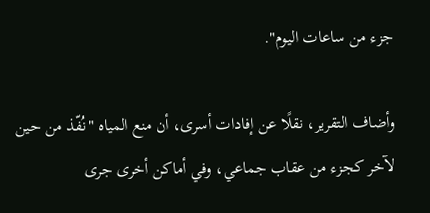جزء من ساعات اليوم".

وأضاف التقرير، نقلًا عن إفادات أسرى، أن منع المياه "نُفّذ من حين لآخر كجزء من عقاب جماعي، وفي أماكن أخرى جرى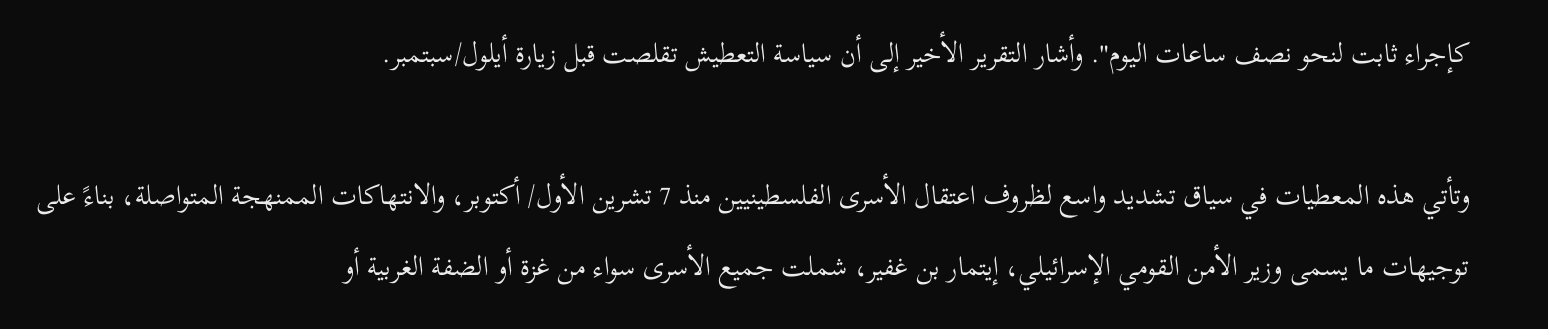كإجراء ثابت لنحو نصف ساعات اليوم". وأشار التقرير الأخير إلى أن سياسة التعطيش تقلصت قبل زيارة أيلول/سبتمبر.

وتأتي هذه المعطيات في سياق تشديد واسع لظروف اعتقال الأسرى الفلسطينيين منذ 7 تشرين الأول/ أكتوبر، والانتهاكات الممنهجة المتواصلة، بناءً على توجيهات ما يسمى وزير الأمن القومي الإسرائيلي، إيتمار بن غفير، شملت جميع الأسرى سواء من غزة أو الضفة الغربية أو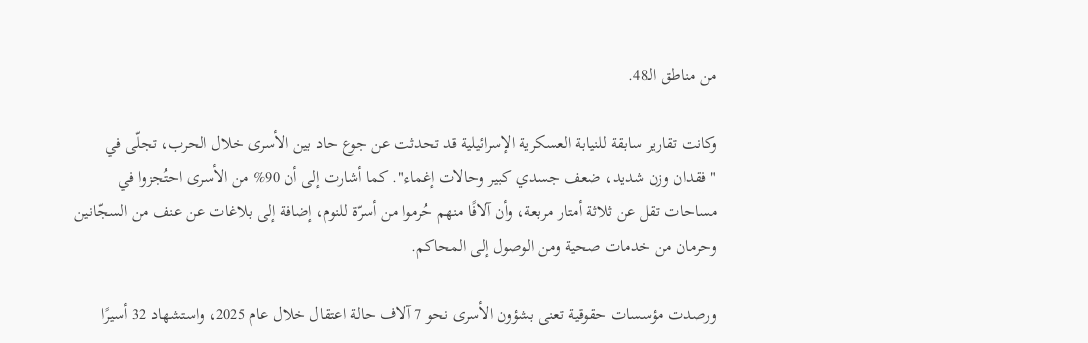من مناطق الـ48.

وكانت تقارير سابقة للنيابة العسكرية الإسرائيلية قد تحدثت عن جوع حاد بين الأسرى خلال الحرب، تجلّى في "فقدان وزن شديد، ضعف جسدي كبير وحالات إغماء". كما أشارت إلى أن 90% من الأسرى احتُجزوا في مساحات تقل عن ثلاثة أمتار مربعة، وأن آلافًا منهم حُرموا من أسرّة للنوم، إضافة إلى بلاغات عن عنف من السجّانين وحرمان من خدمات صحية ومن الوصول إلى المحاكم.

ورصدت مؤسسات حقوقية تعنى بشؤون الأسرى نحو 7 آلاف حالة اعتقال خلال عام 2025، واستشهاد 32 أسيرًا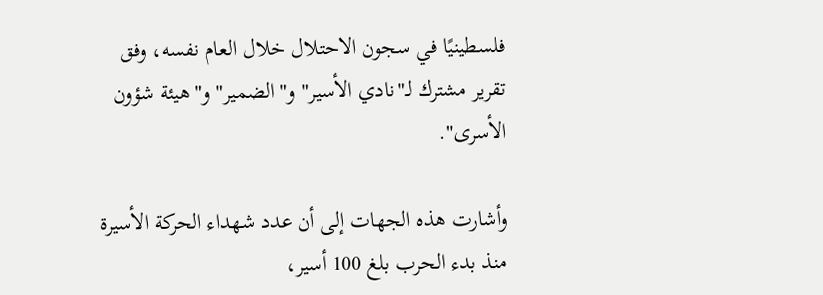فلسطينيًا في سجون الاحتلال خلال العام نفسه، وفق تقرير مشترك لـ"نادي الأسير" و"الضمير" و"هيئة شؤون الأسرى".

وأشارت هذه الجهات إلى أن عدد شهداء الحركة الأسيرة منذ بدء الحرب بلغ 100 أسير،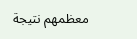معظمهم نتيجة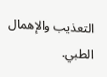التعذيب والإهمال الطبي.